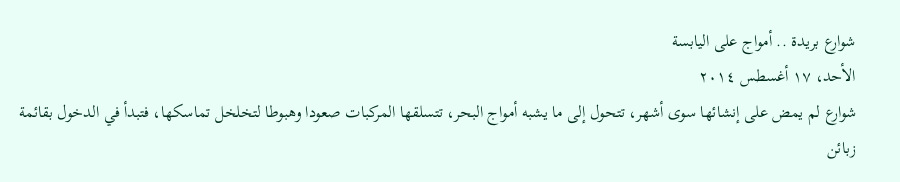شوارع بريدة .. أمواج على اليابسة
الأحد، ١٧ أغسطس ٢٠١٤
شوارع لم يمض على إنشائها سوى أشهر، تتحول إلى ما يشبه أمواج البحر، تتسلقها المركبات صعودا وهبوطا لتخلخل تماسكها، فتبدأ في الدخول بقائمة زبائن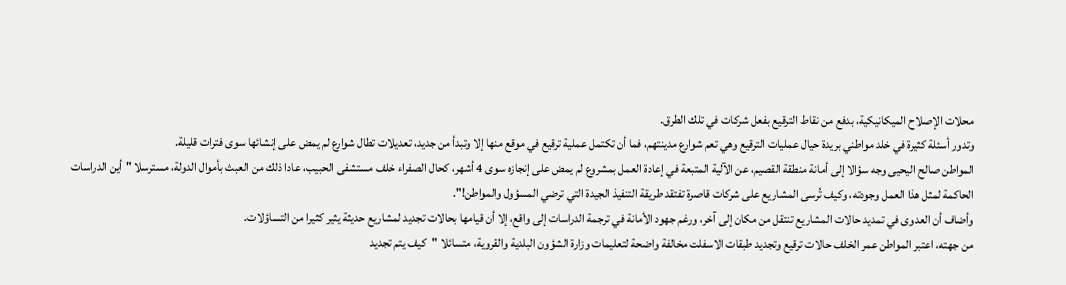محلات الإصلاح الميكانيكية، بدفع من نقاط الترقيع بفعل شركات في تلك الطرق.
وتدور أسئلة كثيرة في خلد مواطني بريدة حيال عمليات الترقيع وهي تعم شوارع مدينتهم، فما أن تكتمل عملية ترقيع في موقع منها إلا وتبدأ من جديد، تعديلات تطال شوارع لم يمض على إنشائها سوى فترات قليلة.
المواطن صالح اليحيى وجه سؤالا إلى أمانة منطقة القصيم، عن الآلية المتبعة في إعادة العمل بمشروع لم يمض على إنجازه سوى 4 أشهر، كحال الصفراء خلف مستشفى الحبيب، عادا ذلك من العبث بأموال الدولة، مسترسلا "أين الدراسات الحاكمة لمثل هذا العمل وجودته، وكيف تُرسى المشاريع على شركات قاصرة تفتقد طريقة التنفيذ الجيدة التي ترضي المسؤول والمواطن!".
وأضاف أن العدوى في تمديد حالات المشاريع تنتقل من مكان إلى آخر، ورغم جهود الأمانة في ترجمة الدراسات إلى واقع، إلا أن قيامها بحالات تجديد لمشاريع حديثة يثير كثيرا من التساؤلات.
من جهته، اعتبر المواطن عمر الخلف حالات ترقيع وتجديد طبقات الاسفلت مخالفة واضحة لتعليمات وزارة الشؤون البلدية والقروية، متسائلا "كيف يتم تجديد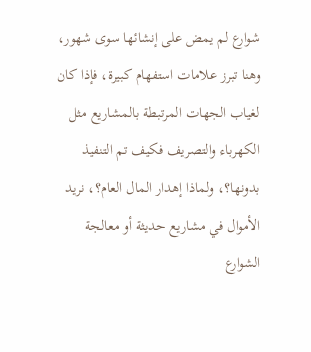شوارع لم يمض على إنشائها سوى شهور، وهنا تبرز علامات استفهام كبيرة، فإذا كان لغياب الجهات المرتبطة بالمشاريع مثل الكهرباء والتصريف فكيف تم التنفيذ بدونها؟، ولماذا إهدار المال العام؟، نريد الأموال في مشاريع حديثة أو معالجة الشوارع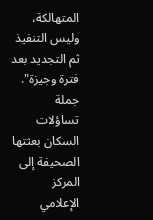المتهالكة، وليس التنفيذ ثم التجديد بعد فترة وجيزة".
جملة تساؤلات السكان بعثتها الصحيفة إلى المركز الإعلامي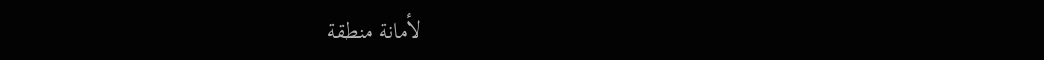لأمانة منطقة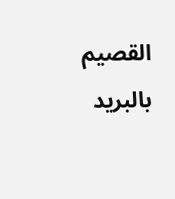القصيم بالبريد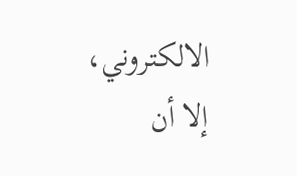الالكتروني، إلا أن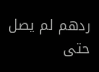ردهم لم يصل حتى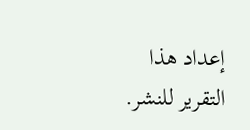إعداد هذا التقرير للنشر.